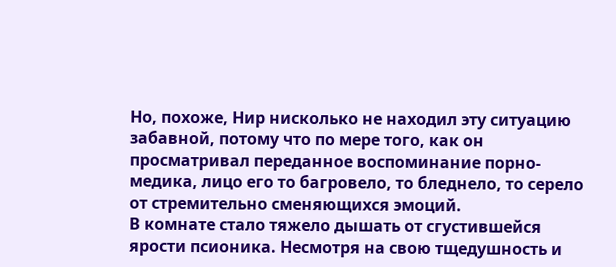Но, похоже, Нир нисколько не находил эту ситуацию забавной, потому что по мере того, как он просматривал переданное воспоминание порно-медика, лицо его то багровело, то бледнело, то серело от стремительно сменяющихся эмоций.
В комнате стало тяжело дышать от сгустившейся ярости псионика. Несмотря на свою тщедушность и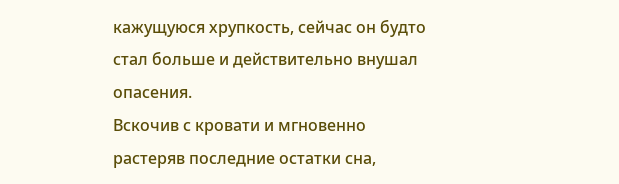кажущуюся хрупкость, сейчас он будто стал больше и действительно внушал опасения.
Вскочив с кровати и мгновенно растеряв последние остатки сна,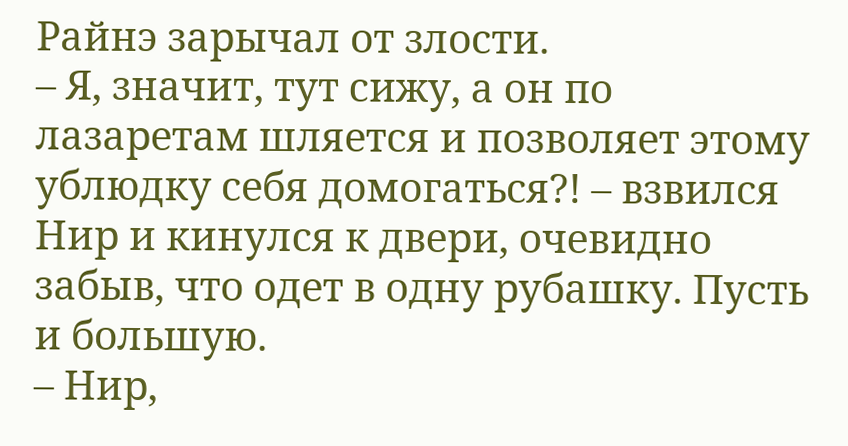Райнэ зарычал от злости.
– Я, значит, тут сижу, а он по лазаретам шляется и позволяет этому ублюдку себя домогаться?! – взвился Нир и кинулся к двери, очевидно забыв, что одет в одну рубашку. Пусть и большую.
– Нир,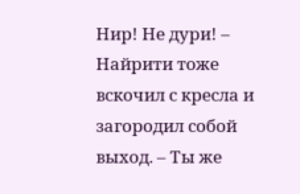Нир! Не дури! – Найрити тоже вскочил с кресла и загородил собой выход. – Ты же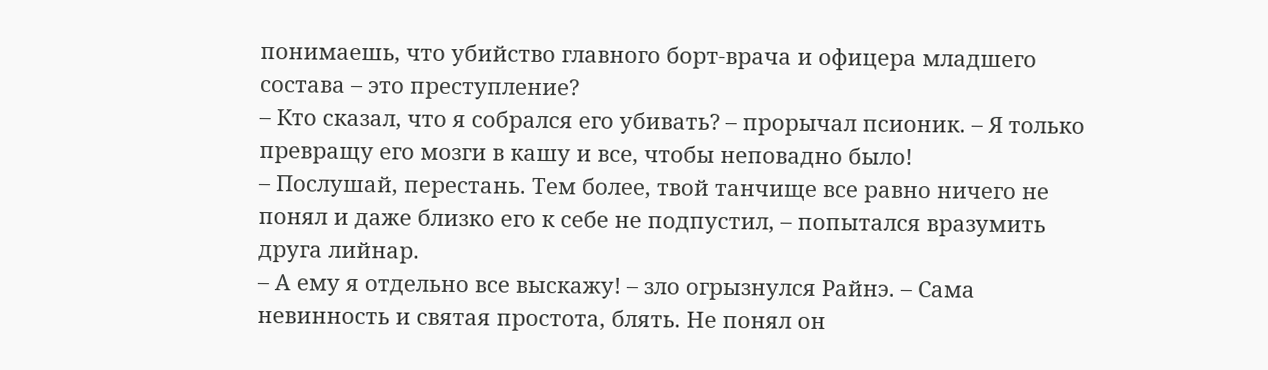понимаешь, что убийство главного борт-врача и офицера младшего состава – это преступление?
– Кто сказал, что я собрался его убивать? – прорычал псионик. – Я только превращу его мозги в кашу и все, чтобы неповадно было!
– Послушай, перестань. Тем более, твой танчище все равно ничего не понял и даже близко его к себе не подпустил, – попытался вразумить друга лийнар.
– А ему я отдельно все выскажу! – зло огрызнулся Райнэ. – Сама невинность и святая простота, блять. Не понял он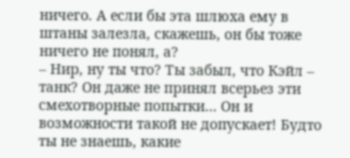ничего. А если бы эта шлюха ему в штаны залезла, скажешь, он бы тоже ничего не понял, а?
– Нир, ну ты что? Ты забыл, что Кэйл – танк? Он даже не принял всерьез эти смехотворные попытки… Он и возможности такой не допускает! Будто ты не знаешь, какие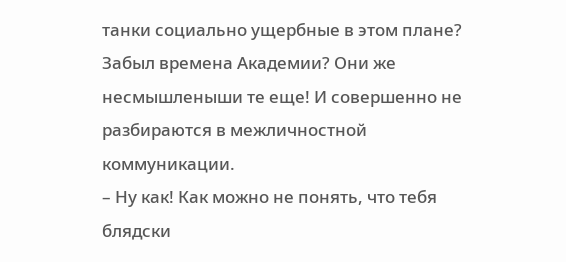танки социально ущербные в этом плане? Забыл времена Академии? Они же несмышленыши те еще! И совершенно не разбираются в межличностной коммуникации.
– Ну как! Как можно не понять, что тебя блядски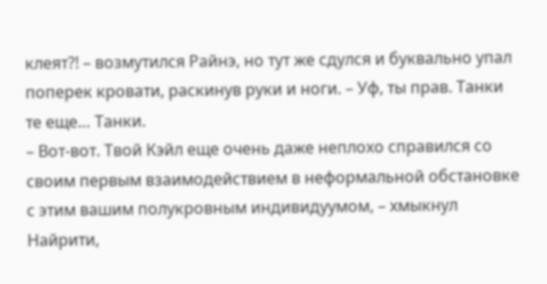клеят?! – возмутился Райнэ, но тут же сдулся и буквально упал поперек кровати, раскинув руки и ноги. – Уф, ты прав. Танки те еще… Танки.
– Вот-вот. Твой Кэйл еще очень даже неплохо справился со своим первым взаимодействием в неформальной обстановке с этим вашим полукровным индивидуумом, – хмыкнул Найрити,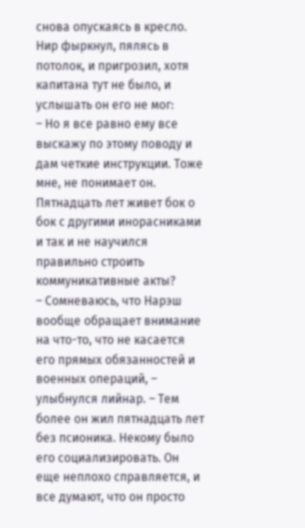снова опускаясь в кресло.
Нир фыркнул, пялясь в потолок, и пригрозил, хотя капитана тут не было, и услышать он его не мог:
– Но я все равно ему все выскажу по этому поводу и дам четкие инструкции. Тоже мне, не понимает он. Пятнадцать лет живет бок о бок с другими инорасниками и так и не научился правильно строить коммуникативные акты?
– Сомневаюсь, что Нарэш вообще обращает внимание на что-то, что не касается его прямых обязанностей и военных операций, – улыбнулся лийнар. – Тем более он жил пятнадцать лет без псионика. Некому было его социализировать. Он еще неплохо справляется, и все думают, что он просто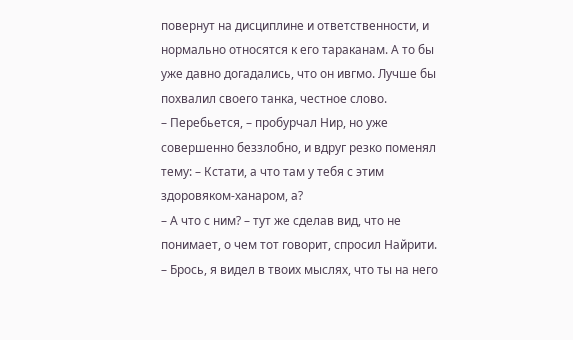повернут на дисциплине и ответственности, и нормально относятся к его тараканам. А то бы уже давно догадались, что он ивгмо. Лучше бы похвалил своего танка, честное слово.
– Перебьется, – пробурчал Нир, но уже совершенно беззлобно, и вдруг резко поменял тему: – Кстати, а что там у тебя с этим здоровяком-ханаром, а?
– А что с ним? – тут же сделав вид, что не понимает, о чем тот говорит, спросил Найрити.
– Брось, я видел в твоих мыслях, что ты на него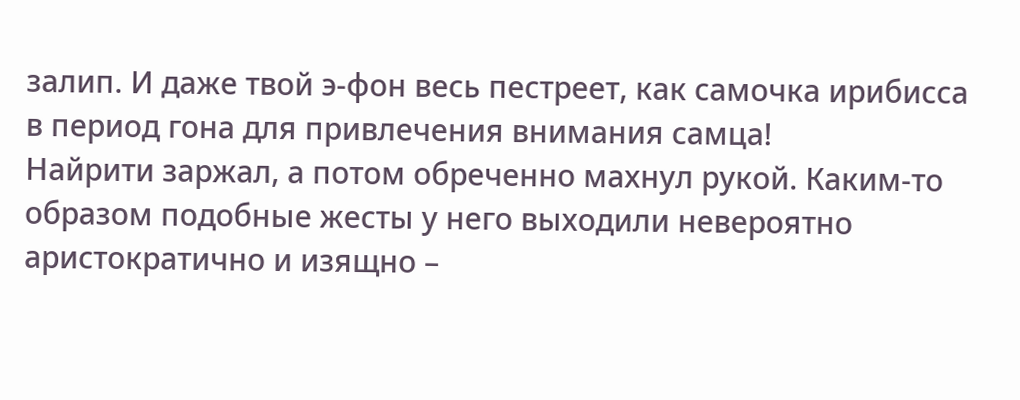залип. И даже твой э-фон весь пестреет, как самочка ирибисса в период гона для привлечения внимания самца!
Найрити заржал, а потом обреченно махнул рукой. Каким-то образом подобные жесты у него выходили невероятно аристократично и изящно –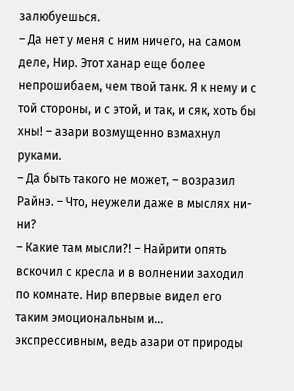залюбуешься.
– Да нет у меня с ним ничего, на самом деле, Нир. Этот ханар еще более непрошибаем, чем твой танк. Я к нему и с той стороны, и с этой, и так, и сяк, хоть бы хны! – азари возмущенно взмахнул руками.
– Да быть такого не может, – возразил Райнэ. – Что, неужели даже в мыслях ни-ни?
– Какие там мысли?! – Найрити опять вскочил с кресла и в волнении заходил по комнате. Нир впервые видел его таким эмоциональным и… экспрессивным, ведь азари от природы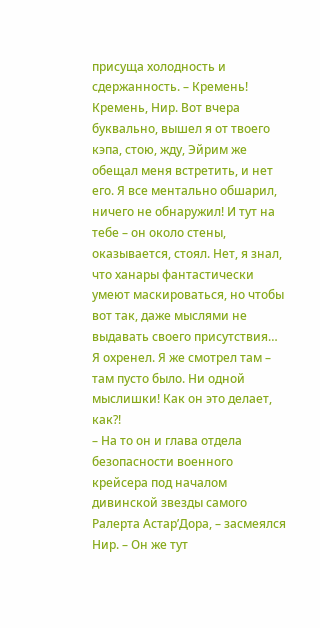присуща холодность и сдержанность. – Кремень! Кремень, Нир. Вот вчера буквально, вышел я от твоего кэпа, стою, жду, Эйрим же обещал меня встретить, и нет его. Я все ментально обшарил, ничего не обнаружил! И тут на тебе – он около стены, оказывается, стоял. Нет, я знал, что ханары фантастически умеют маскироваться, но чтобы вот так, даже мыслями не выдавать своего присутствия… Я охренел. Я же смотрел там – там пусто было. Ни одной мыслишки! Как он это делает, как?!
– На то он и глава отдела безопасности военного крейсера под началом дивинской звезды самого Ралерта Астар’Дора, – засмеялся Нир. – Он же тут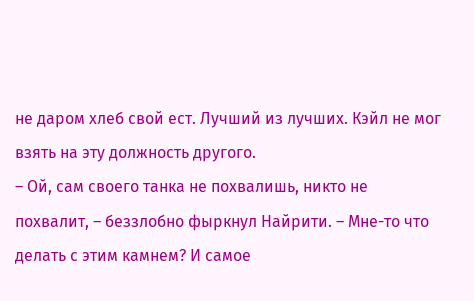не даром хлеб свой ест. Лучший из лучших. Кэйл не мог взять на эту должность другого.
– Ой, сам своего танка не похвалишь, никто не похвалит, – беззлобно фыркнул Найрити. – Мне-то что делать с этим камнем? И самое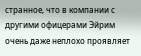странное, что в компании с другими офицерами Эйрим очень даже неплохо проявляет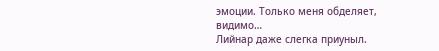эмоции. Только меня обделяет, видимо…
Лийнар даже слегка приуныл.